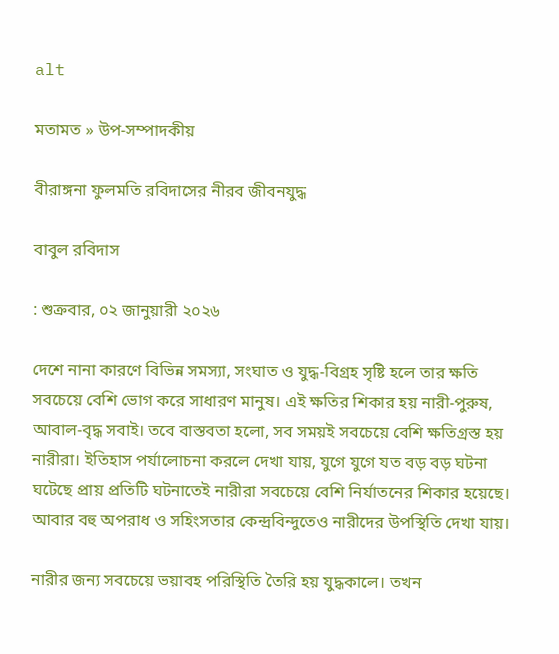alt

মতামত » উপ-সম্পাদকীয়

বীরাঙ্গনা ফুলমতি রবিদাসের নীরব জীবনযুদ্ধ

বাবুল রবিদাস

: শুক্রবার, ০২ জানুয়ারী ২০২৬

দেশে নানা কারণে বিভিন্ন সমস্যা, সংঘাত ও যুদ্ধ-বিগ্রহ সৃষ্টি হলে তার ক্ষতি সবচেয়ে বেশি ভোগ করে সাধারণ মানুষ। এই ক্ষতির শিকার হয় নারী-পুরুষ, আবাল-বৃদ্ধ সবাই। তবে বাস্তবতা হলো, সব সময়ই সবচেয়ে বেশি ক্ষতিগ্রস্ত হয় নারীরা। ইতিহাস পর্যালোচনা করলে দেখা যায়, যুগে যুগে যত বড় বড় ঘটনা ঘটেছে প্রায় প্রতিটি ঘটনাতেই নারীরা সবচেয়ে বেশি নির্যাতনের শিকার হয়েছে। আবার বহু অপরাধ ও সহিংসতার কেন্দ্রবিন্দুতেও নারীদের উপস্থিতি দেখা যায়।

নারীর জন্য সবচেয়ে ভয়াবহ পরিস্থিতি তৈরি হয় যুদ্ধকালে। তখন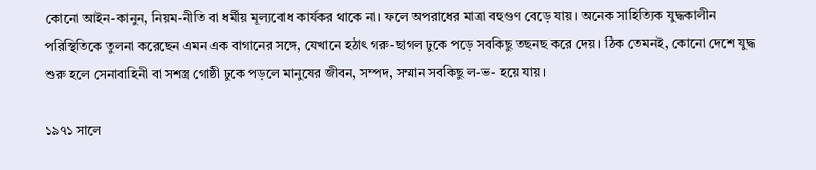কোনো আইন-কানুন, নিয়ম-নীতি বা ধর্মীয় মূল্যবোধ কার্যকর থাকে না। ফলে অপরাধের মাত্রা বহুগুণ বেড়ে যায়। অনেক সাহিত্যিক যুদ্ধকালীন পরিস্থিতিকে তুলনা করেছেন এমন এক বাগানের সঙ্গে, যেখানে হঠাৎ গরু-ছাগল ঢুকে পড়ে সবকিছু তছনছ করে দেয়। ঠিক তেমনই, কোনো দেশে যুদ্ধ শুরু হলে সেনাবাহিনী বা সশস্ত্র গোষ্ঠী ঢুকে পড়লে মানুষের জীবন, সম্পদ, সম্মান সবকিছু ল-ভ- হয়ে যায়।

১৯৭১ সালে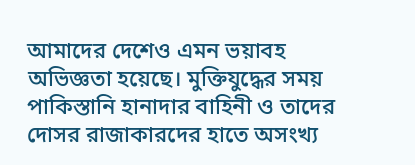আমাদের দেশেও এমন ভয়াবহ অভিজ্ঞতা হয়েছে। মুক্তিযুদ্ধের সময় পাকিস্তানি হানাদার বাহিনী ও তাদের দোসর রাজাকারদের হাতে অসংখ্য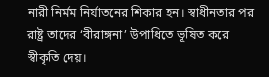নারী নির্মম নির্যাতনের শিকার হন। স্বাধীনতার পর রাষ্ট্র তাদের ‘বীরাঙ্গনা’ উপাধিতে ভূষিত করে স্বীকৃতি দেয়।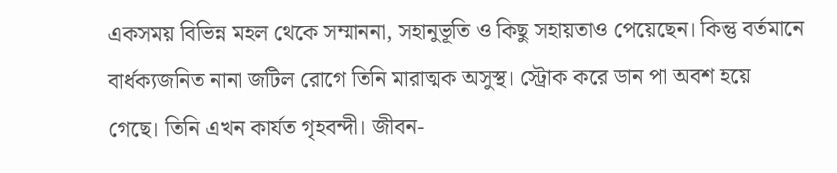একসময় বিভিন্ন মহল থেকে সম্মাননা, সহানুভূতি ও কিছু সহায়তাও পেয়েছেন। কিন্তু বর্তমানে বার্ধক্যজনিত নানা জটিল রোগে তিনি মারাত্মক অসুস্থ। স্ট্রোক করে ডান পা অবশ হয়ে গেছে। তিনি এখন কার্যত গৃহবন্দী। জীবন-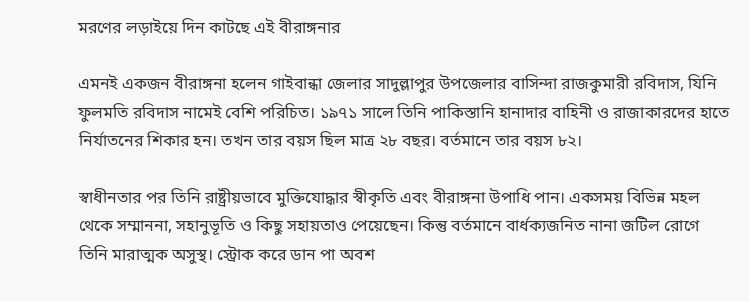মরণের লড়াইয়ে দিন কাটছে এই বীরাঙ্গনার

এমনই একজন বীরাঙ্গনা হলেন গাইবান্ধা জেলার সাদুল্লাপুর উপজেলার বাসিন্দা রাজকুমারী রবিদাস, যিনি ফুলমতি রবিদাস নামেই বেশি পরিচিত। ১৯৭১ সালে তিনি পাকিস্তানি হানাদার বাহিনী ও রাজাকারদের হাতে নির্যাতনের শিকার হন। তখন তার বয়স ছিল মাত্র ২৮ বছর। বর্তমানে তার বয়স ৮২।

স্বাধীনতার পর তিনি রাষ্ট্রীয়ভাবে মুক্তিযোদ্ধার স্বীকৃতি এবং বীরাঙ্গনা উপাধি পান। একসময় বিভিন্ন মহল থেকে সম্মাননা, সহানুভূতি ও কিছু সহায়তাও পেয়েছেন। কিন্তু বর্তমানে বার্ধক্যজনিত নানা জটিল রোগে তিনি মারাত্মক অসুস্থ। স্ট্রোক করে ডান পা অবশ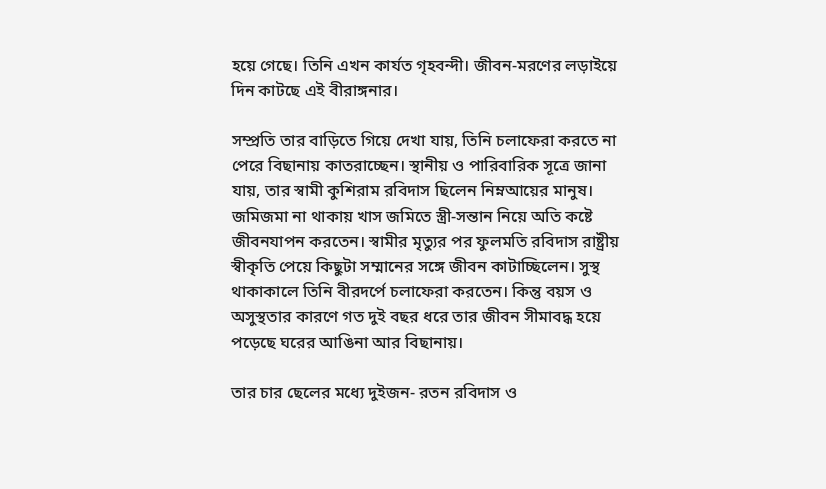হয়ে গেছে। তিনি এখন কার্যত গৃহবন্দী। জীবন-মরণের লড়াইয়ে দিন কাটছে এই বীরাঙ্গনার।

সম্প্রতি তার বাড়িতে গিয়ে দেখা যায়, তিনি চলাফেরা করতে না পেরে বিছানায় কাতরাচ্ছেন। স্থানীয় ও পারিবারিক সূত্রে জানা যায়, তার স্বামী কুশিরাম রবিদাস ছিলেন নিম্নআয়ের মানুষ। জমিজমা না থাকায় খাস জমিতে স্ত্রী-সন্তান নিয়ে অতি কষ্টে জীবনযাপন করতেন। স্বামীর মৃত্যুর পর ফুলমতি রবিদাস রাষ্ট্রীয় স্বীকৃতি পেয়ে কিছুটা সম্মানের সঙ্গে জীবন কাটাচ্ছিলেন। সুস্থ থাকাকালে তিনি বীরদর্পে চলাফেরা করতেন। কিন্তু বয়স ও অসুস্থতার কারণে গত দুই বছর ধরে তার জীবন সীমাবদ্ধ হয়ে পড়েছে ঘরের আঙিনা আর বিছানায়।

তার চার ছেলের মধ্যে দুইজন- রতন রবিদাস ও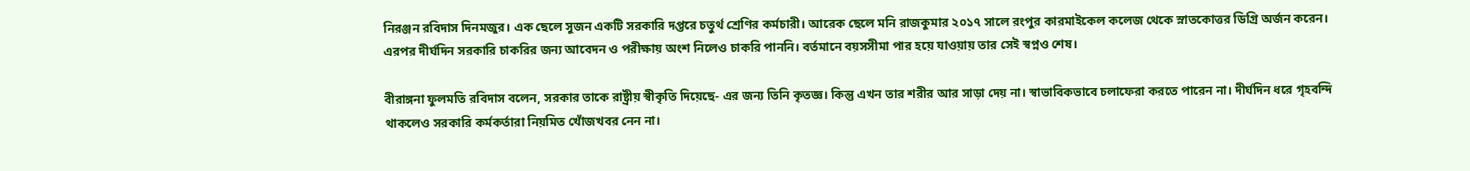নিরঞ্জন রবিদাস দিনমজুর। এক ছেলে সুজন একটি সরকারি দপ্তরে চতুর্থ শ্রেণির কর্মচারী। আরেক ছেলে মনি রাজকুমার ২০১৭ সালে রংপুর কারমাইকেল কলেজ থেকে স্নাতকোত্তর ডিগ্রি অর্জন করেন। এরপর দীর্ঘদিন সরকারি চাকরির জন্য আবেদন ও পরীক্ষায় অংশ নিলেও চাকরি পাননি। বর্তমানে বয়সসীমা পার হয়ে যাওয়ায় তার সেই স্বপ্নও শেষ।

বীরাঙ্গনা ফুলমতি রবিদাস বলেন, সরকার তাকে রাষ্ট্রীয় স্বীকৃতি দিয়েছে- এর জন্য তিনি কৃতজ্ঞ। কিন্তু এখন তার শরীর আর সাড়া দেয় না। স্বাভাবিকভাবে চলাফেরা করতে পারেন না। দীর্ঘদিন ধরে গৃহবন্দি থাকলেও সরকারি কর্মকর্তারা নিয়মিত খোঁজখবর নেন না।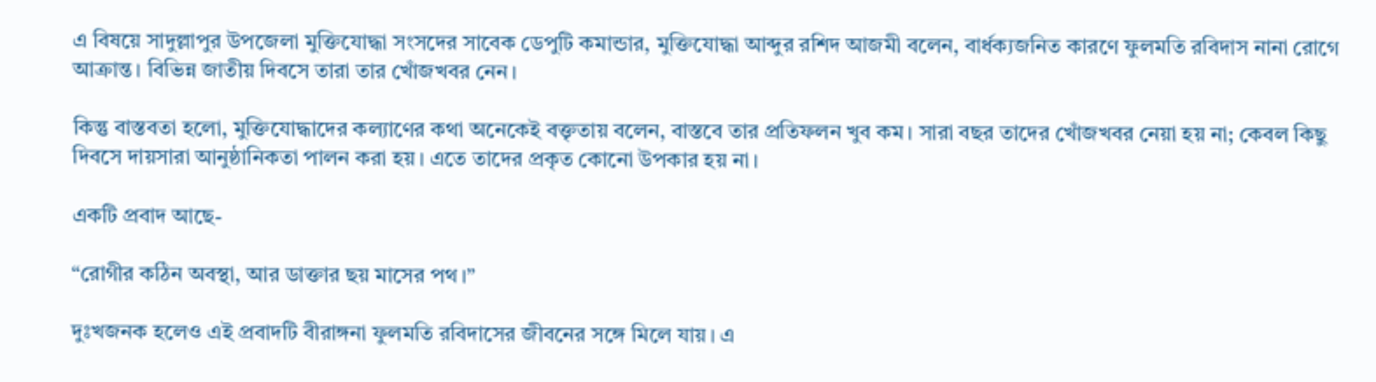এ বিষয়ে সাদুল্লাপুর উপজেলা মুক্তিযোদ্ধা সংসদের সাবেক ডেপুটি কমান্ডার, মুক্তিযোদ্ধা আব্দুর রশিদ আজমী বলেন, বার্ধক্যজনিত কারণে ফুলমতি রবিদাস নানা রোগে আক্রান্ত। বিভিন্ন জাতীয় দিবসে তারা তার খোঁজখবর নেন।

কিন্তু বাস্তবতা হলো, মুক্তিযোদ্ধাদের কল্যাণের কথা অনেকেই বক্তৃতায় বলেন, বাস্তবে তার প্রতিফলন খুব কম। সারা বছর তাদের খোঁজখবর নেয়া হয় না; কেবল কিছু দিবসে দায়সারা আনুষ্ঠানিকতা পালন করা হয়। এতে তাদের প্রকৃত কোনো উপকার হয় না।

একটি প্রবাদ আছে-

“রোগীর কঠিন অবস্থা, আর ডাক্তার ছয় মাসের পথ।”

দুঃখজনক হলেও এই প্রবাদটি বীরাঙ্গনা ফুলমতি রবিদাসের জীবনের সঙ্গে মিলে যায়। এ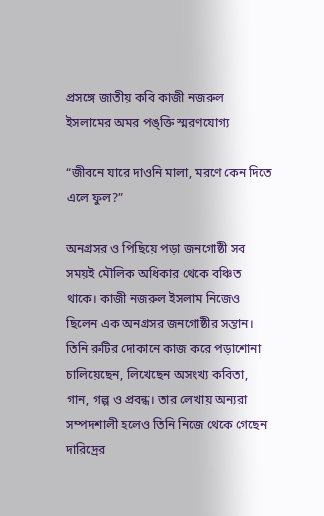প্রসঙ্গে জাতীয় কবি কাজী নজরুল ইসলামের অমর পঙ্ক্তি স্মরণযোগ্য

“জীবনে যারে দাওনি মালা, মরণে কেন দিতে এলে ফুল?”

অনগ্রসর ও পিছিয়ে পড়া জনগোষ্ঠী সব সময়ই মৌলিক অধিকার থেকে বঞ্চিত থাকে। কাজী নজরুল ইসলাম নিজেও ছিলেন এক অনগ্রসর জনগোষ্ঠীর সন্তান। তিনি রুটির দোকানে কাজ করে পড়াশোনা চালিয়েছেন, লিখেছেন অসংখ্য কবিতা, গান, গল্প ও প্রবন্ধ। তার লেখায় অন্যরা সম্পদশালী হলেও তিনি নিজে থেকে গেছেন দারিদ্রের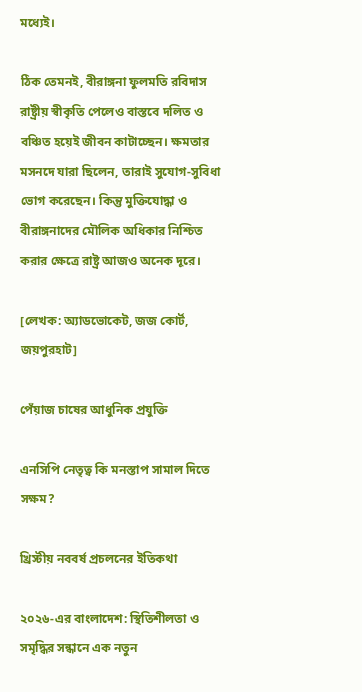মধ্যেই।

ঠিক তেমনই, বীরাঙ্গনা ফুলমতি রবিদাস রাষ্ট্রীয় স্বীকৃতি পেলেও বাস্তবে দলিত ও বঞ্চিত হয়েই জীবন কাটাচ্ছেন। ক্ষমতার মসনদে যারা ছিলেন, তারাই সুযোগ-সুবিধা ভোগ করেছেন। কিন্তু মুক্তিযোদ্ধা ও বীরাঙ্গনাদের মৌলিক অধিকার নিশ্চিত করার ক্ষেত্রে রাষ্ট্র আজও অনেক দূরে।

[লেখক: অ্যাডভোকেট, জজ কোর্ট, জয়পুরহাট]

পেঁয়াজ চাষের আধুনিক প্রযুক্তি

এনসিপি নেতৃত্ব কি মনস্তাপ সামাল দিতে সক্ষম?

খ্রিস্টীয় নববর্ষ প্রচলনের ইতিকথা

২০২৬-এর বাংলাদেশ: স্থিতিশীলতা ও সমৃদ্ধির সন্ধানে এক নতুন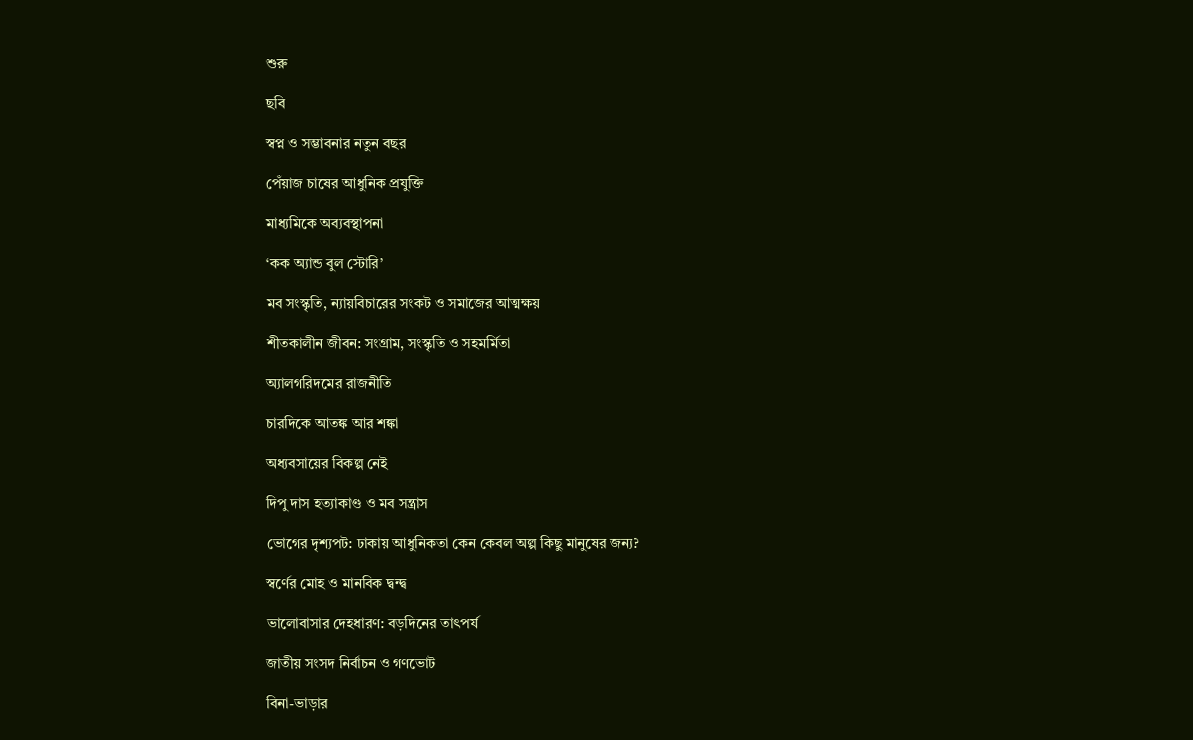শুরু

ছবি

স্বপ্ন ও সম্ভাবনার নতুন বছর

পেঁয়াজ চাষের আধুনিক প্রযুক্তি

মাধ্যমিকে অব্যবস্থাপনা

‘কক অ্যান্ড বুল স্টোরি’

মব সংস্কৃতি, ন্যায়বিচারের সংকট ও সমাজের আত্মক্ষয়

শীতকালীন জীবন: সংগ্রাম, সংস্কৃতি ও সহমর্মিতা

অ্যালগরিদমের রাজনীতি

চারদিকে আতঙ্ক আর শঙ্কা

অধ্যবসায়ের বিকল্প নেই

দিপু দাস হত্যাকাণ্ড ও মব সন্ত্রাস

ভোগের দৃশ্যপট: ঢাকায় আধুনিকতা কেন কেবল অল্প কিছু মানুষের জন্য?

স্বর্ণের মোহ ও মানবিক দ্বন্দ্ব

ভালোবাসার দেহধারণ: বড়দিনের তাৎপর্য

জাতীয় সংসদ নির্বাচন ও গণভোট

বিনা-ভাড়ার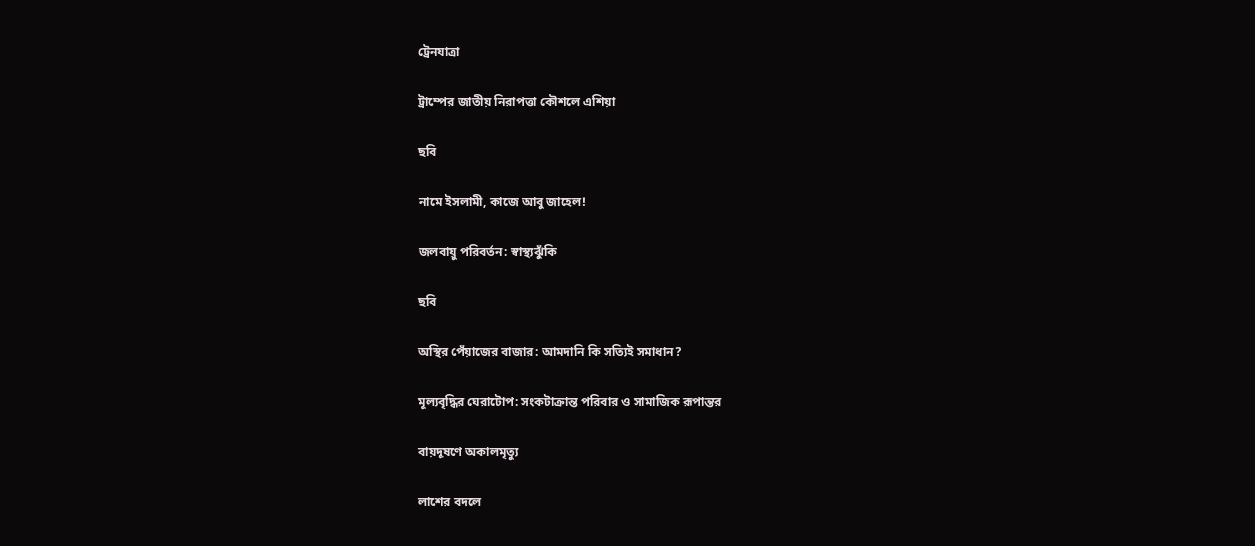ট্রেনযাত্রা

ট্রাম্পের জাতীয় নিরাপত্তা কৌশলে এশিয়া

ছবি

নামে ইসলামী, কাজে আবু জাহেল!

জলবায়ু পরিবর্তন: স্বাস্থ্যঝুঁকি

ছবি

অস্থির পেঁয়াজের বাজার: আমদানি কি সত্যিই সমাধান?

মূল্যবৃদ্ধির ঘেরাটোপ: সংকটাক্রান্ত পরিবার ও সামাজিক রূপান্তর

বায়দূষণে অকালমৃত্যু

লাশের বদলে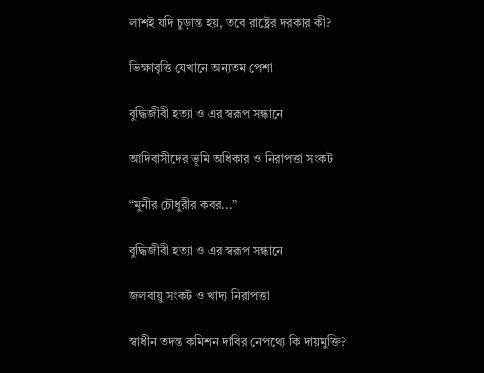লাশই যদি চুড়ান্ত হয়, তবে রাষ্ট্রের দরকার কী?

ভিক্ষাবৃত্তি যেখানে অন্যতম পেশা

বুদ্ধিজীবী হত্যা ও এর স্বরূপ সন্ধানে

আদিবাসীদের ভূমি অধিকার ও নিরাপত্তা সংকট

“মুনীর চৌধুরীর কবর...”

বুদ্ধিজীবী হত্যা ও এর স্বরূপ সন্ধানে

জলবায়ু সংকট ও খাদ্য নিরাপত্তা

স্বাধীন তদন্ত কমিশন দাবির নেপথ্যে কি দায়মুক্তি?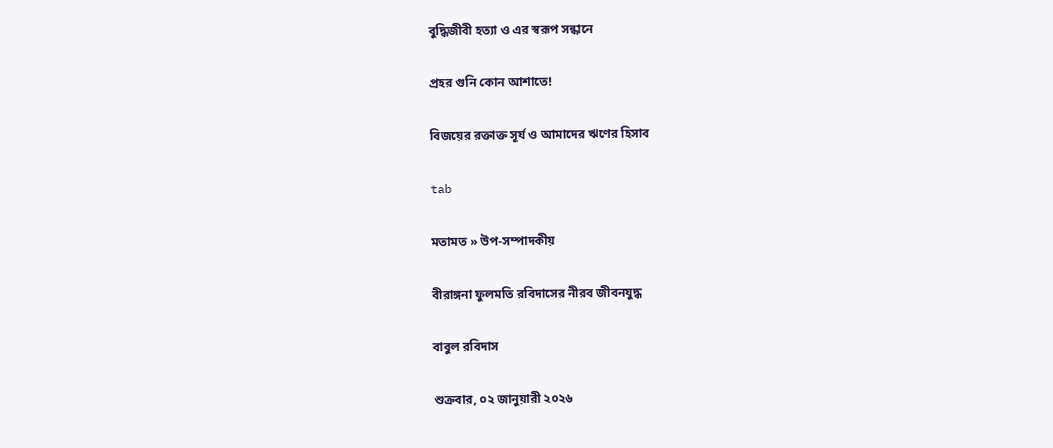বুদ্ধিজীবী হত্যা ও এর স্বরূপ সন্ধানে

প্রহর গুনি কোন আশাতে!

বিজয়ের রক্তাক্ত সূর্য ও আমাদের ঋণের হিসাব

tab

মতামত » উপ-সম্পাদকীয়

বীরাঙ্গনা ফুলমতি রবিদাসের নীরব জীবনযুদ্ধ

বাবুল রবিদাস

শুক্রবার, ০২ জানুয়ারী ২০২৬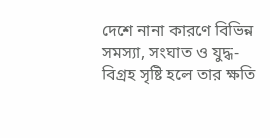দেশে নানা কারণে বিভিন্ন সমস্যা, সংঘাত ও যুদ্ধ-বিগ্রহ সৃষ্টি হলে তার ক্ষতি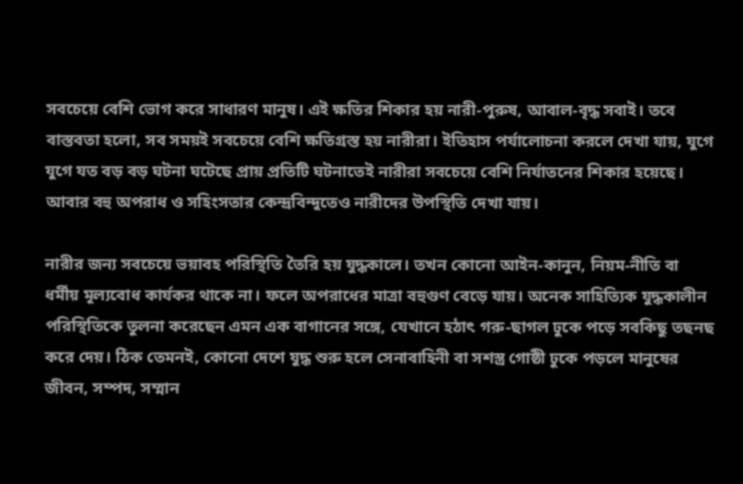সবচেয়ে বেশি ভোগ করে সাধারণ মানুষ। এই ক্ষতির শিকার হয় নারী-পুরুষ, আবাল-বৃদ্ধ সবাই। তবে বাস্তবতা হলো, সব সময়ই সবচেয়ে বেশি ক্ষতিগ্রস্ত হয় নারীরা। ইতিহাস পর্যালোচনা করলে দেখা যায়, যুগে যুগে যত বড় বড় ঘটনা ঘটেছে প্রায় প্রতিটি ঘটনাতেই নারীরা সবচেয়ে বেশি নির্যাতনের শিকার হয়েছে। আবার বহু অপরাধ ও সহিংসতার কেন্দ্রবিন্দুতেও নারীদের উপস্থিতি দেখা যায়।

নারীর জন্য সবচেয়ে ভয়াবহ পরিস্থিতি তৈরি হয় যুদ্ধকালে। তখন কোনো আইন-কানুন, নিয়ম-নীতি বা ধর্মীয় মূল্যবোধ কার্যকর থাকে না। ফলে অপরাধের মাত্রা বহুগুণ বেড়ে যায়। অনেক সাহিত্যিক যুদ্ধকালীন পরিস্থিতিকে তুলনা করেছেন এমন এক বাগানের সঙ্গে, যেখানে হঠাৎ গরু-ছাগল ঢুকে পড়ে সবকিছু তছনছ করে দেয়। ঠিক তেমনই, কোনো দেশে যুদ্ধ শুরু হলে সেনাবাহিনী বা সশস্ত্র গোষ্ঠী ঢুকে পড়লে মানুষের জীবন, সম্পদ, সম্মান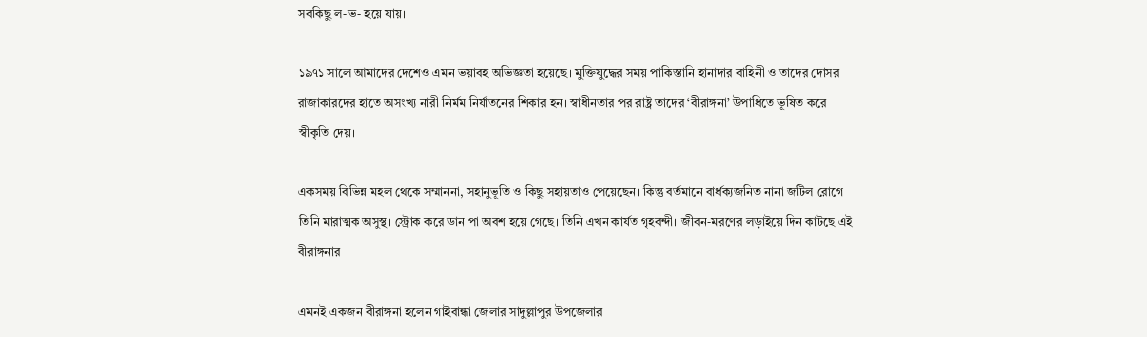সবকিছু ল-ভ- হয়ে যায়।

১৯৭১ সালে আমাদের দেশেও এমন ভয়াবহ অভিজ্ঞতা হয়েছে। মুক্তিযুদ্ধের সময় পাকিস্তানি হানাদার বাহিনী ও তাদের দোসর রাজাকারদের হাতে অসংখ্য নারী নির্মম নির্যাতনের শিকার হন। স্বাধীনতার পর রাষ্ট্র তাদের ‘বীরাঙ্গনা’ উপাধিতে ভূষিত করে স্বীকৃতি দেয়।

একসময় বিভিন্ন মহল থেকে সম্মাননা, সহানুভূতি ও কিছু সহায়তাও পেয়েছেন। কিন্তু বর্তমানে বার্ধক্যজনিত নানা জটিল রোগে তিনি মারাত্মক অসুস্থ। স্ট্রোক করে ডান পা অবশ হয়ে গেছে। তিনি এখন কার্যত গৃহবন্দী। জীবন-মরণের লড়াইয়ে দিন কাটছে এই বীরাঙ্গনার

এমনই একজন বীরাঙ্গনা হলেন গাইবান্ধা জেলার সাদুল্লাপুর উপজেলার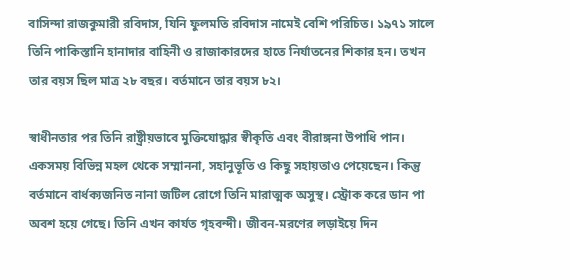বাসিন্দা রাজকুমারী রবিদাস, যিনি ফুলমতি রবিদাস নামেই বেশি পরিচিত। ১৯৭১ সালে তিনি পাকিস্তানি হানাদার বাহিনী ও রাজাকারদের হাতে নির্যাতনের শিকার হন। তখন তার বয়স ছিল মাত্র ২৮ বছর। বর্তমানে তার বয়স ৮২।

স্বাধীনতার পর তিনি রাষ্ট্রীয়ভাবে মুক্তিযোদ্ধার স্বীকৃতি এবং বীরাঙ্গনা উপাধি পান। একসময় বিভিন্ন মহল থেকে সম্মাননা, সহানুভূতি ও কিছু সহায়তাও পেয়েছেন। কিন্তু বর্তমানে বার্ধক্যজনিত নানা জটিল রোগে তিনি মারাত্মক অসুস্থ। স্ট্রোক করে ডান পা অবশ হয়ে গেছে। তিনি এখন কার্যত গৃহবন্দী। জীবন-মরণের লড়াইয়ে দিন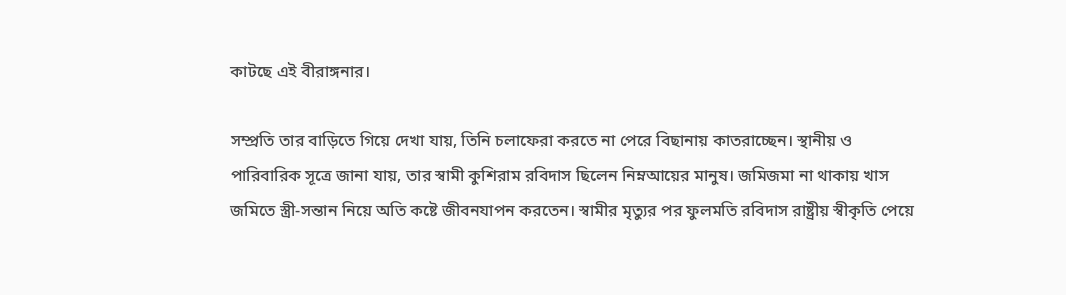কাটছে এই বীরাঙ্গনার।

সম্প্রতি তার বাড়িতে গিয়ে দেখা যায়, তিনি চলাফেরা করতে না পেরে বিছানায় কাতরাচ্ছেন। স্থানীয় ও পারিবারিক সূত্রে জানা যায়, তার স্বামী কুশিরাম রবিদাস ছিলেন নিম্নআয়ের মানুষ। জমিজমা না থাকায় খাস জমিতে স্ত্রী-সন্তান নিয়ে অতি কষ্টে জীবনযাপন করতেন। স্বামীর মৃত্যুর পর ফুলমতি রবিদাস রাষ্ট্রীয় স্বীকৃতি পেয়ে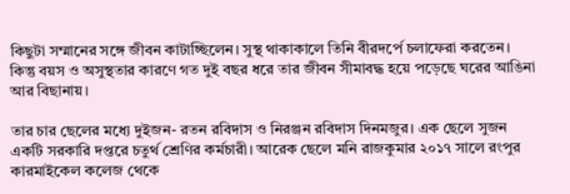কিছুটা সম্মানের সঙ্গে জীবন কাটাচ্ছিলেন। সুস্থ থাকাকালে তিনি বীরদর্পে চলাফেরা করতেন। কিন্তু বয়স ও অসুস্থতার কারণে গত দুই বছর ধরে তার জীবন সীমাবদ্ধ হয়ে পড়েছে ঘরের আঙিনা আর বিছানায়।

তার চার ছেলের মধ্যে দুইজন- রতন রবিদাস ও নিরঞ্জন রবিদাস দিনমজুর। এক ছেলে সুজন একটি সরকারি দপ্তরে চতুর্থ শ্রেণির কর্মচারী। আরেক ছেলে মনি রাজকুমার ২০১৭ সালে রংপুর কারমাইকেল কলেজ থেকে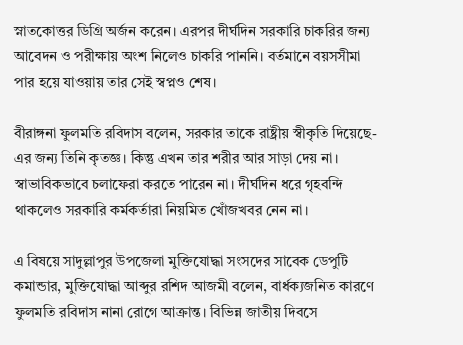স্নাতকোত্তর ডিগ্রি অর্জন করেন। এরপর দীর্ঘদিন সরকারি চাকরির জন্য আবেদন ও পরীক্ষায় অংশ নিলেও চাকরি পাননি। বর্তমানে বয়সসীমা পার হয়ে যাওয়ায় তার সেই স্বপ্নও শেষ।

বীরাঙ্গনা ফুলমতি রবিদাস বলেন, সরকার তাকে রাষ্ট্রীয় স্বীকৃতি দিয়েছে- এর জন্য তিনি কৃতজ্ঞ। কিন্তু এখন তার শরীর আর সাড়া দেয় না। স্বাভাবিকভাবে চলাফেরা করতে পারেন না। দীর্ঘদিন ধরে গৃহবন্দি থাকলেও সরকারি কর্মকর্তারা নিয়মিত খোঁজখবর নেন না।

এ বিষয়ে সাদুল্লাপুর উপজেলা মুক্তিযোদ্ধা সংসদের সাবেক ডেপুটি কমান্ডার, মুক্তিযোদ্ধা আব্দুর রশিদ আজমী বলেন, বার্ধক্যজনিত কারণে ফুলমতি রবিদাস নানা রোগে আক্রান্ত। বিভিন্ন জাতীয় দিবসে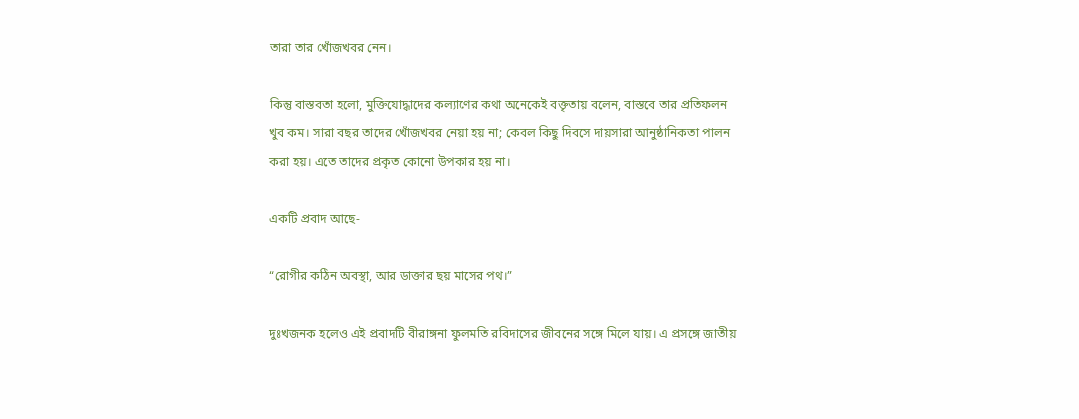তারা তার খোঁজখবর নেন।

কিন্তু বাস্তবতা হলো, মুক্তিযোদ্ধাদের কল্যাণের কথা অনেকেই বক্তৃতায় বলেন, বাস্তবে তার প্রতিফলন খুব কম। সারা বছর তাদের খোঁজখবর নেয়া হয় না; কেবল কিছু দিবসে দায়সারা আনুষ্ঠানিকতা পালন করা হয়। এতে তাদের প্রকৃত কোনো উপকার হয় না।

একটি প্রবাদ আছে-

“রোগীর কঠিন অবস্থা, আর ডাক্তার ছয় মাসের পথ।”

দুঃখজনক হলেও এই প্রবাদটি বীরাঙ্গনা ফুলমতি রবিদাসের জীবনের সঙ্গে মিলে যায়। এ প্রসঙ্গে জাতীয়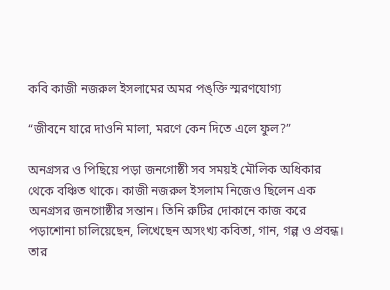কবি কাজী নজরুল ইসলামের অমর পঙ্ক্তি স্মরণযোগ্য

“জীবনে যারে দাওনি মালা, মরণে কেন দিতে এলে ফুল?”

অনগ্রসর ও পিছিয়ে পড়া জনগোষ্ঠী সব সময়ই মৌলিক অধিকার থেকে বঞ্চিত থাকে। কাজী নজরুল ইসলাম নিজেও ছিলেন এক অনগ্রসর জনগোষ্ঠীর সন্তান। তিনি রুটির দোকানে কাজ করে পড়াশোনা চালিয়েছেন, লিখেছেন অসংখ্য কবিতা, গান, গল্প ও প্রবন্ধ। তার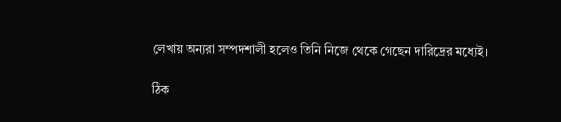লেখায় অন্যরা সম্পদশালী হলেও তিনি নিজে থেকে গেছেন দারিদ্রের মধ্যেই।

ঠিক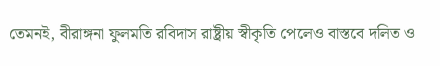তেমনই, বীরাঙ্গনা ফুলমতি রবিদাস রাষ্ট্রীয় স্বীকৃতি পেলেও বাস্তবে দলিত ও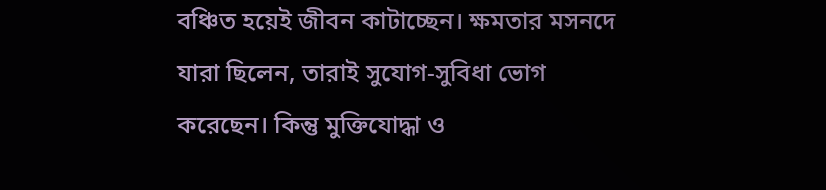বঞ্চিত হয়েই জীবন কাটাচ্ছেন। ক্ষমতার মসনদে যারা ছিলেন, তারাই সুযোগ-সুবিধা ভোগ করেছেন। কিন্তু মুক্তিযোদ্ধা ও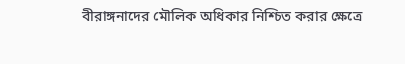বীরাঙ্গনাদের মৌলিক অধিকার নিশ্চিত করার ক্ষেত্রে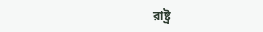রাষ্ট্র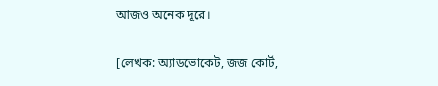আজও অনেক দূরে।

[লেখক: অ্যাডভোকেট, জজ কোর্ট,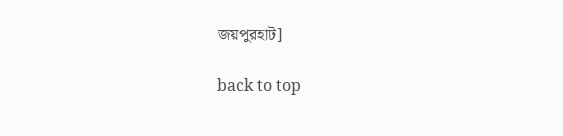জয়পুরহাট]

back to top